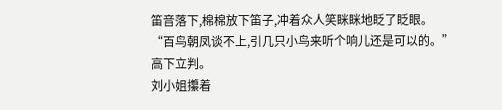笛音落下,棉棉放下笛子,冲着众人笑眯眯地眨了眨眼。
“百鸟朝凤谈不上,引几只小鸟来听个响儿还是可以的。”
高下立判。
刘小姐攥着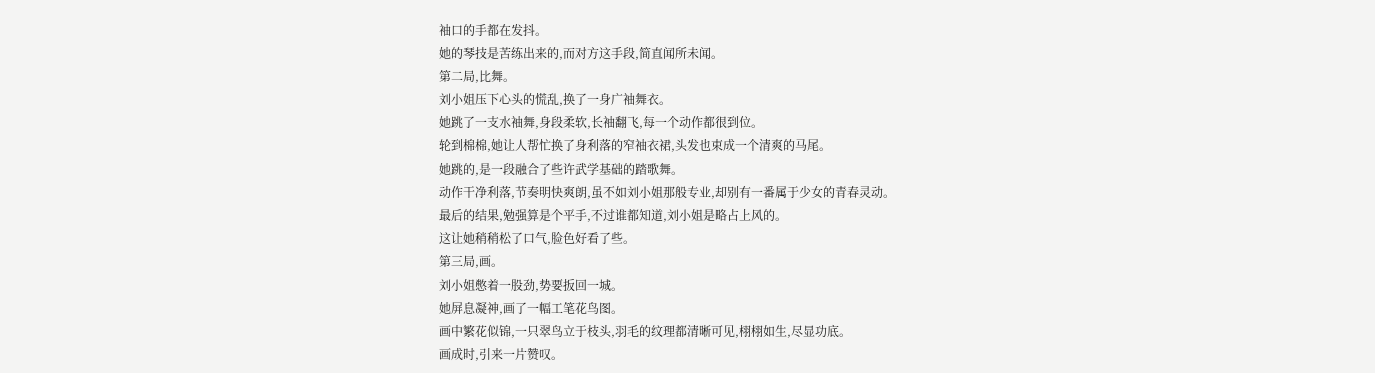袖口的手都在发抖。
她的琴技是苦练出来的,而对方这手段,简直闻所未闻。
第二局,比舞。
刘小姐压下心头的慌乱,换了一身广袖舞衣。
她跳了一支水袖舞,身段柔软,长袖翻飞,每一个动作都很到位。
轮到棉棉,她让人帮忙换了身利落的窄袖衣裙,头发也束成一个清爽的马尾。
她跳的,是一段融合了些许武学基础的踏歌舞。
动作干净利落,节奏明快爽朗,虽不如刘小姐那般专业,却别有一番属于少女的青春灵动。
最后的结果,勉强算是个平手,不过谁都知道,刘小姐是略占上风的。
这让她稍稍松了口气,脸色好看了些。
第三局,画。
刘小姐憋着一股劲,势要扳回一城。
她屏息凝神,画了一幅工笔花鸟图。
画中繁花似锦,一只翠鸟立于枝头,羽毛的纹理都清晰可见,栩栩如生,尽显功底。
画成时,引来一片赞叹。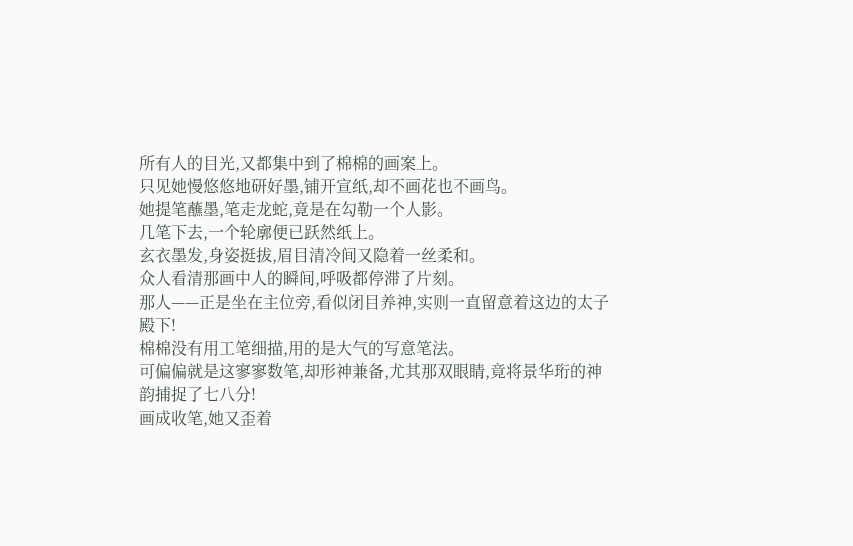所有人的目光,又都集中到了棉棉的画案上。
只见她慢悠悠地研好墨,铺开宣纸,却不画花也不画鸟。
她提笔蘸墨,笔走龙蛇,竟是在勾勒一个人影。
几笔下去,一个轮廓便已跃然纸上。
玄衣墨发,身姿挺拔,眉目清冷间又隐着一丝柔和。
众人看清那画中人的瞬间,呼吸都停滞了片刻。
那人——正是坐在主位旁,看似闭目养神,实则一直留意着这边的太子殿下!
棉棉没有用工笔细描,用的是大气的写意笔法。
可偏偏就是这寥寥数笔,却形神兼备,尤其那双眼睛,竟将景华珩的神韵捕捉了七八分!
画成收笔,她又歪着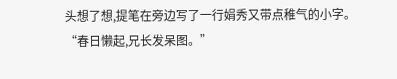头想了想,提笔在旁边写了一行娟秀又带点稚气的小字。
“春日懒起,兄长发呆图。”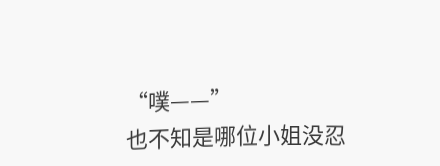“噗——”
也不知是哪位小姐没忍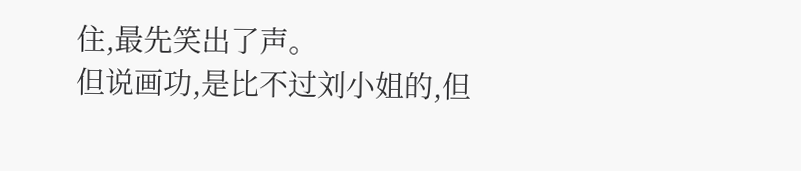住,最先笑出了声。
但说画功,是比不过刘小姐的,但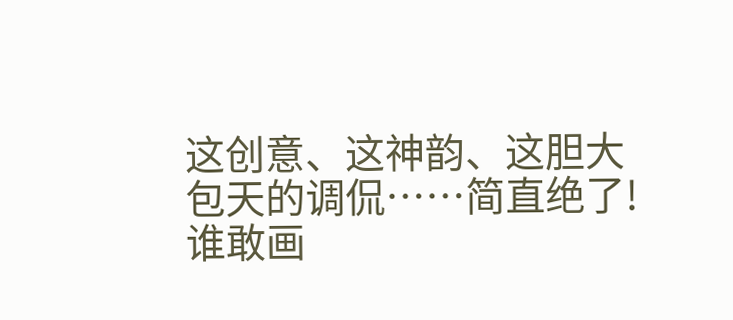这创意、这神韵、这胆大包天的调侃……简直绝了!
谁敢画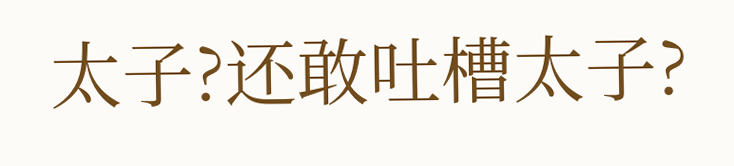太子?还敢吐槽太子?